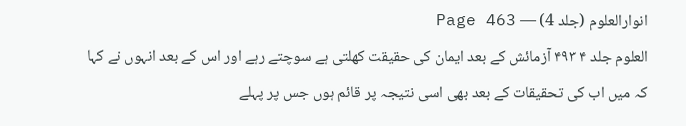انوارالعلوم (جلد 4) — Page 463
العلوم جلد ۴ ۴۹۳ آزمائش کے بعد ایمان کی حقیقت کھلتی ہے سوچتے رہے اور اس کے بعد انہوں نے کہا کہ میں اب کی تحقیقات کے بعد بھی اسی نتیجہ پر قائم ہوں جس پر پہلے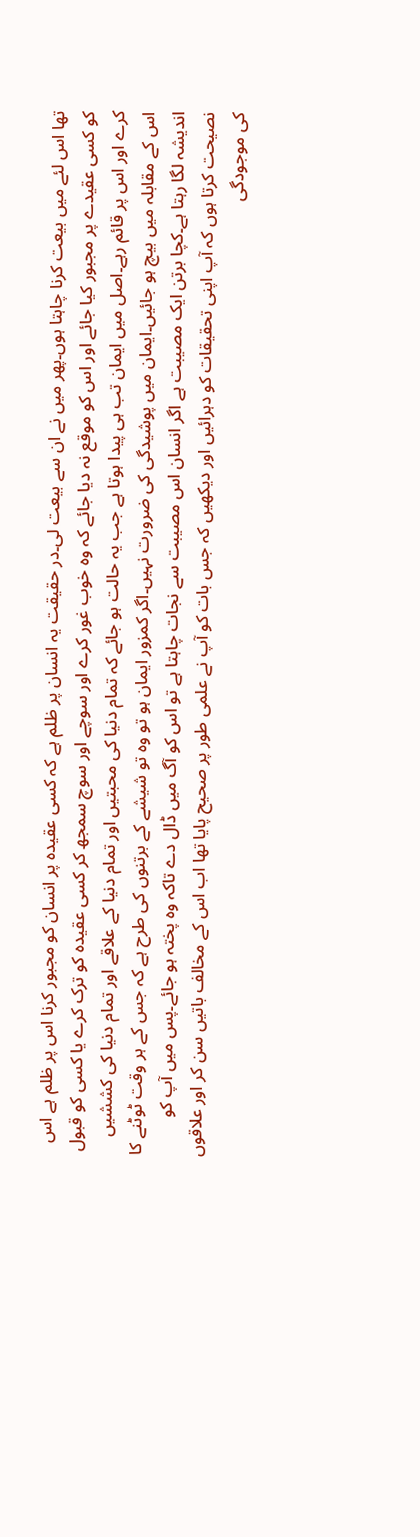تھا اس لئے میں بیعت کرنا چاہتا ہوں۔پھر میں نے ان سے بیعت لی۔در حقیقت یہ انسان پر ظلم ہے کہ کسی عقیدہ پر انسان کو مجبور کرنا اس پر ظلم ہے اس کو کسی عقیدے پر مجبور کیا جائے اور اس کو موقع نہ دیا جائے کہ وہ خوب غور کرے اور سوچے اور سوچ سمجھ کر کسی عقیدہ کو ترک کرے یا کسی کو قبول کرے اور اس پر قائم رہے۔اصل میں ایمان تب ہی پیدا ہوتا ہے جب یہ حالت ہو جائے کہ تمام دنیا کی محبتیں اور تمام دنیا کے علاقے اور تمام دنیا کی کششیں اس کے مقابلہ میں بیچ ہو جائیں۔ایمان میں پوشیدگی کی ضرورت نہیں۔اگر کمزور ایمان ہو تو وہ تو شیشے کے برتنوں کی طرح ہے کہ جس کے ہر وقت ٹوٹنے کا اندیشہ لگا رہتا ہے۔کچا برتن ایک مصیبت ہے اگر انسان اس مصیبت سے نجات چاہتا ہے تو اس کو آگ میں ڈال دے تاکہ وہ پختہ ہو جائے۔پس میں آپ کو نصیحت کرتا ہوں کہ آپ اپنی تحقیقات کو دہرائیں اور دیکھیں کہ جس بات کو آپ نے علمی طور پر صحیح پایا تھا اب اس کے مخالف باتیں سن کر اور علاقوں کی موجودگی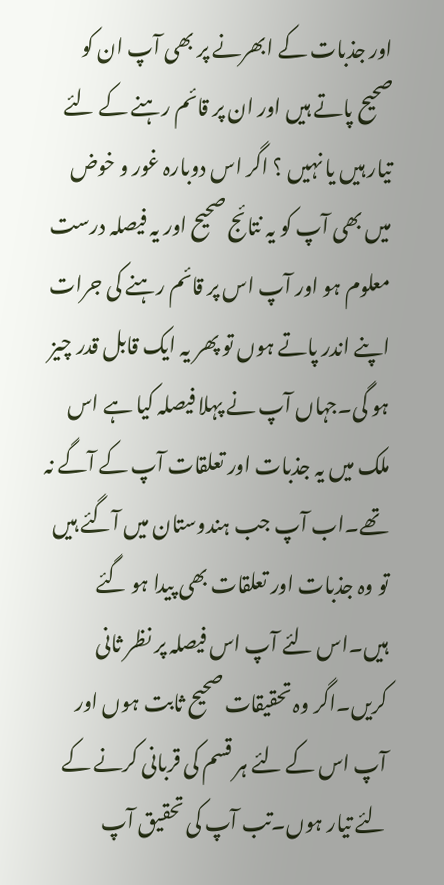اور جذبات کے ابھرنے پر بھی آپ ان کو صحیح پاتے ہیں اور ان پر قائم رہنے کے لئے تیار ہیں یا نہیں ؟ اگر اس دوبارہ غور و خوض میں بھی آپ کو یہ نتائج صحیح اور یہ فیصلہ درست معلوم ہو اور آپ اس پر قائم رہنے کی جرات اپنے اندر پاتے ہوں تو پھر یہ ایک قابل قدر چیز ہو گی۔جہاں آپ نے پہلا فیصلہ کیا ہے اس ملک میں یہ جذبات اور تعلقات آپ کے آگے نہ تھے۔اب آپ جب ہندوستان میں آگئے ہیں تو وہ جذبات اور تعلقات بھی پیدا ہو گئے ہیں۔اس لئے آپ اس فیصلہ پر نظر ثانی کریں۔اگر وہ تحقیقات صحیح ثابت ہوں اور آپ اس کے لئے ہر قسم کی قربانی کرنے کے لئے تیار ہوں۔تب آپ کی تحقیق آپ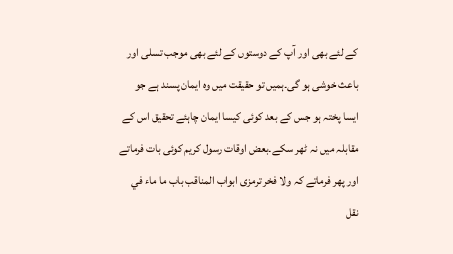کے لئے بھی اور آپ کے دوستوں کے لئے بھی موجب تسلی اور باعث خوشی ہو گی۔ہمیں تو حقیقت میں وہ ایمان پسند ہے جو ایسا پختہ ہو جس کے بعد کوئی کیسا ایمان چاہئے تحقیق اس کے مقابلہ میں نہ ٹھر سکے۔بعض اوقات رسول کریم کوئی بات فرماتے اور پھر فرماتے کہ ولا فخر ترمزی ابواب المناقب باب ما ماء في نقل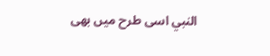النبي اسی طرح میں بھی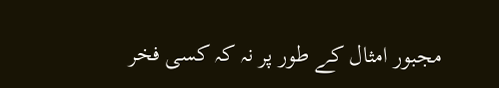مجبور امثال کے طور پر نہ کہ کسی فخر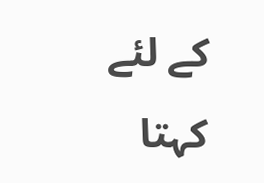کے لئے کہتا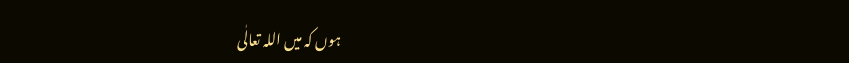ہوں کہ میں اللہ تعالٰی